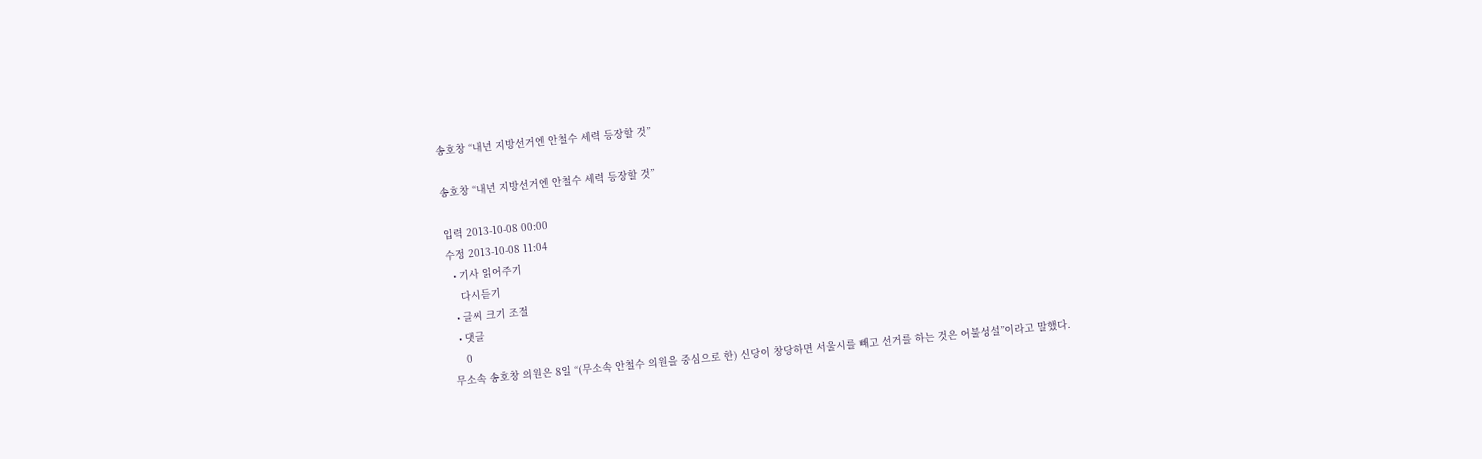송호창 “내년 지방선거엔 안철수 세력 등장할 것”

송호창 “내년 지방선거엔 안철수 세력 등장할 것”

입력 2013-10-08 00:00
수정 2013-10-08 11:04
  • 기사 읽어주기
    다시듣기
  • 글씨 크기 조절
  • 댓글
    0
무소속 송호창 의원은 8일 “(무소속 안철수 의원을 중심으로 한) 신당이 창당하면 서울시를 빼고 선거를 하는 것은 어불성설”이라고 말했다.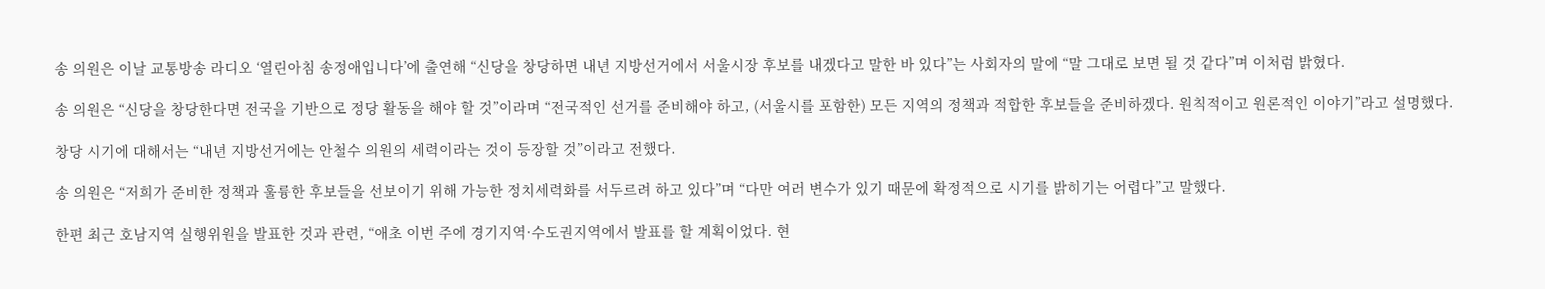송 의원은 이날 교통방송 라디오 ‘열린아침 송정애입니다’에 출연해 “신당을 창당하면 내년 지방선거에서 서울시장 후보를 내겠다고 말한 바 있다”는 사회자의 말에 “말 그대로 보면 될 것 같다”며 이처럼 밝혔다.

송 의원은 “신당을 창당한다면 전국을 기반으로 정당 활동을 해야 할 것”이라며 “전국적인 선거를 준비해야 하고, (서울시를 포함한) 모든 지역의 정책과 적합한 후보들을 준비하겠다. 원칙적이고 원론적인 이야기”라고 설명했다.

창당 시기에 대해서는 “내년 지방선거에는 안철수 의원의 세력이라는 것이 등장할 것”이라고 전했다.

송 의원은 “저희가 준비한 정책과 훌륭한 후보들을 선보이기 위해 가능한 정치세력화를 서두르려 하고 있다”며 “다만 여러 변수가 있기 때문에 확정적으로 시기를 밝히기는 어렵다”고 말했다.

한편 최근 호남지역 실행위원을 발표한 것과 관련, “애초 이번 주에 경기지역·수도권지역에서 발표를 할 계획이었다. 현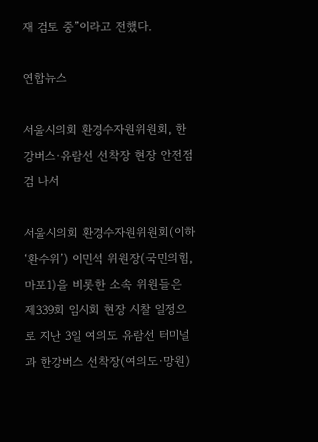재 검토 중”이라고 전했다.

연합뉴스

서울시의회 환경수자원위원회, 한강버스·유람선 선착장 현장 안전점검 나서

서울시의회 환경수자원위원회(이하 ‘환수위’) 이민석 위원장(국민의힘, 마포1)을 비롯한 소속 위원들은 제339회 임시회 현장 시찰 일정으로 지난 3일 여의도 유람선 터미널과 한강버스 선착장(여의도·망원)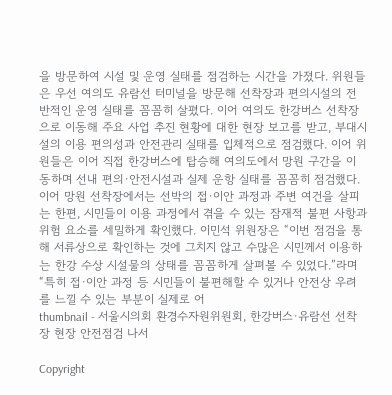을 방문하여 시설 및 운영 실태를 점검하는 시간을 가졌다. 위원들은 우선 여의도 유람선 터미널을 방문해 선착장과 편의시설의 전반적인 운영 실태를 꼼꼼히 살폈다. 이어 여의도 한강버스 선착장으로 이동해 주요 사업 추진 현황에 대한 현장 보고를 받고, 부대시설의 이용 편의성과 안전관리 실태를 입체적으로 점검했다. 이어 위원들은 이어 직접 한강버스에 탑승해 여의도에서 망원 구간을 이동하며 선내 편의·안전시설과 실제 운항 실태를 꼼꼼히 점검했다. 이어 망원 선착장에서는 선박의 접·이안 과정과 주변 여건을 살피는 한편, 시민들이 이용 과정에서 겪을 수 있는 잠재적 불편 사항과 위험 요소를 세밀하게 확인했다. 이민석 위원장은 “이번 점검을 통해 서류상으로 확인하는 것에 그치지 않고 수많은 시민께서 이용하는 한강 수상 시설물의 상태를 꼼꼼하게 살펴볼 수 있었다.”라며 “특히 접·이안 과정 등 시민들이 불편해할 수 있거나 안전상 우려를 느낄 수 있는 부분이 실제로 어
thumbnail - 서울시의회 환경수자원위원회, 한강버스·유람선 선착장 현장 안전점검 나서

Copyright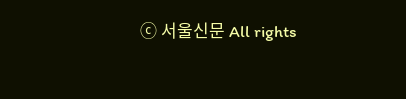ⓒ 서울신문 All rights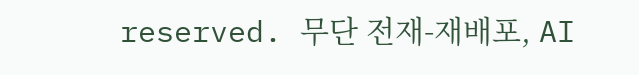reserved. 무단 전재-재배포, AI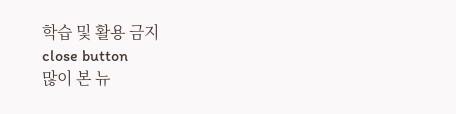학습 및 활용 금지
close button
많이 본 뉴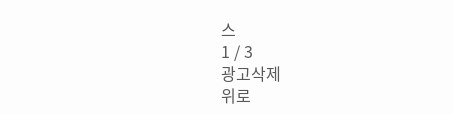스
1 / 3
광고삭제
위로